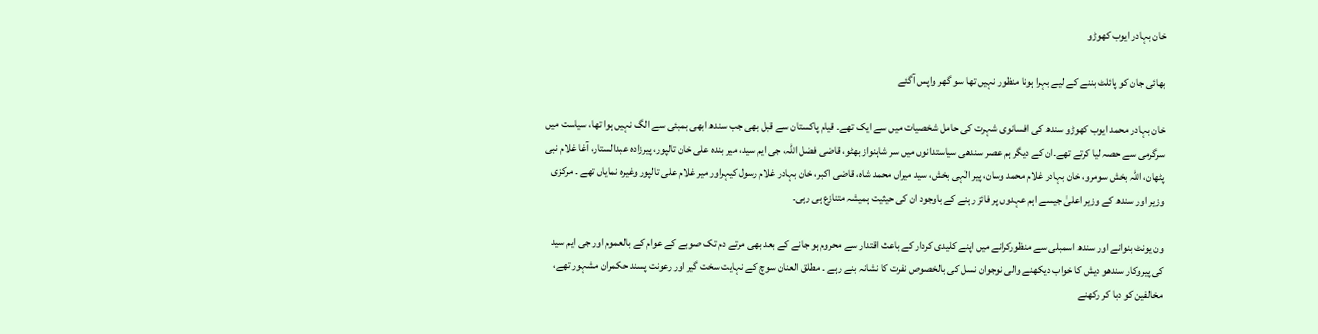خان بہادر ایوب کھوڑو

بھائی جان کو پائلٹ بننے کے لیے بہرا ہونا منظور نہیں تھا سو گھر واپس آگئے

خان بہادر محمد ایوب کھوڑو سندھ کی افسانوی شہرت کی حامل شخصیات میں سے ایک تھے۔ قیام پاکستان سے قبل بھی جب سندھ ابھی بمبئی سے الگ نہیں ہوا تھا، سیاست میں سرگرمی سے حصہ لیا کرتے تھے۔ان کے دیگر ہم عصر سندھی سیاستدانوں میں سر شاہنواز بھٹو، قاضی فضل اللہ، جی ایم سید، میر بندہ علی خان تالپور، پیرزادہ عبدالستار، آغا غلام نبی پٹھان، اللہ بخش سومرو، خان بہادر غلام محمد وسان، پیر الٰہی بخش، سید میراں محمد شاہ، قاضی اکبر، خان بہادر غلام رسول کیہراور میر غلام علی تالپور وغیرہ نمایاں تھے ۔ مرکزی وزیر اور سندھ کے وزیر اعلیٰ جیسے اہم عہدوں پر فائز رہنے کے باوجود ان کی حیثیت ہمیشہ متنازع ہی رہی۔

ون یونٹ بنوانے اور سندھ اسمبلی سے منظورکرانے میں اپنے کلیدی کردار کے باعث اقتدار سے محروم ہو جانے کے بعد بھی مرتے دم تک صوبے کے عوام کے بالعموم اور جی ایم سید کی پیروکار سندھو دیش کا خواب دیکھنے والی نوجوان نسل کی بالخصوص نفرت کا نشانہ بنے رہے ۔ مطلق العنان سوچ کے نہایت سخت گیر اور رعونت پسند حکمران مشہور تھے، مخالفین کو دبا کر رکھنے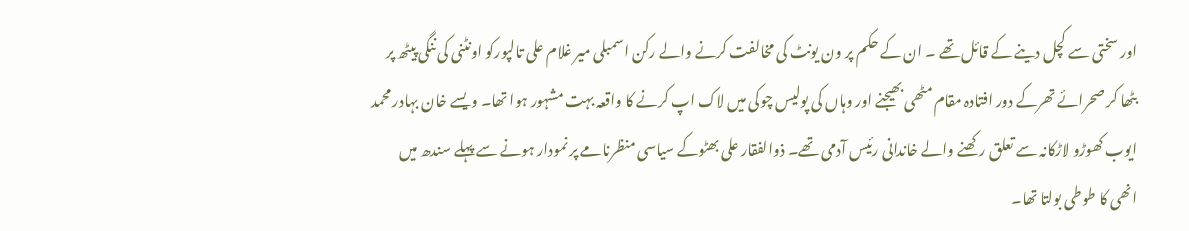اور سختی سے کچل دینے کے قائل تھے ۔ ان کے حکم پر ون یونٹ کی مخالفت کرنے والے رکن اسمبلی میر غلام علی تالپورکو اونٹنی کی ننگی پیٹھ پر بٹھا کر صحرائے تھرکے دور افتادہ مقام مٹھی بھیجنے اور وہاں کی پولیس چوکی میں لاک اپ کرنے کا واقعہ بہت مشہور ہوا تھا۔ ویسے خان بہادر محمد ایوب کھوڑو لاڑکانہ سے تعلق رکھنے والے خاندانی رئیس آدمی تھے۔ ذوالفقار علی بھٹوکے سیاسی منظرنامے پر نمودار ہونے سے پہلے سندھ میں انھی کا طوطی بولتا تھا۔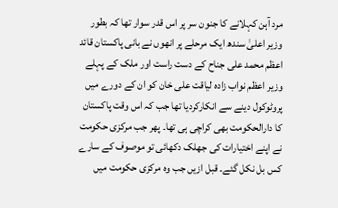مرد آہن کہلانے کا جنون سر پر اس قدر سوار تھا کہ بطور وزیر اعلیٰ سندھ ایک مرحلے پر انھوں نے بانی پاکستان قائد اعظم محمد علی جناح کے دست راست اور ملک کے پہلے وزیر اعظم نواب زادہ لیاقت علی خان کو ان کے دورے میں پروٹوکول دینے سے انکارکردیا تھا جب کہ اس وقت پاکستان کا دارالحکومت بھی کراچی ہی تھا۔ پھر جب مرکزی حکومت نے اپنے اختیارات کی جھلک دکھائی تو موصوف کے سارے کس بل نکل گئے۔ قبل ازیں جب وہ مرکزی حکومت میں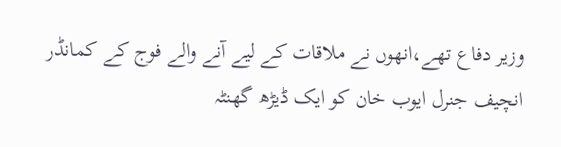وزیر دفاع تھے،انھوں نے ملاقات کے لیے آنے والے فوج کے کمانڈر انچیف جنرل ایوب خان کو ایک ڈیڑھ گھنٹہ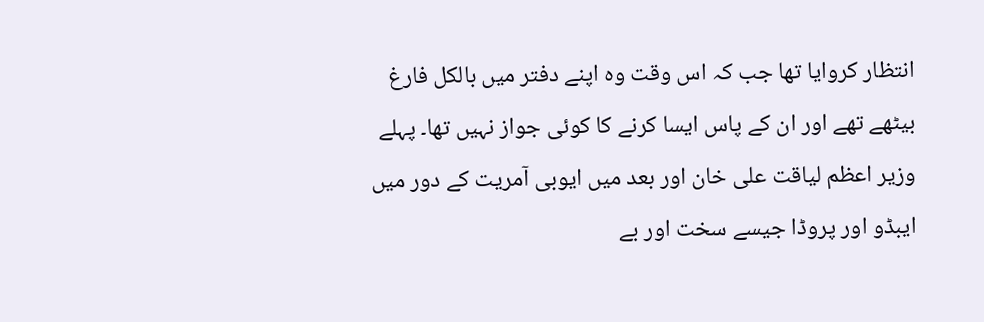انتظار کروایا تھا جب کہ اس وقت وہ اپنے دفتر میں بالکل فارغ بیٹھے تھے اور ان کے پاس ایسا کرنے کا کوئی جواز نہیں تھا۔ پہلے وزیر اعظم لیاقت علی خان اور بعد میں ایوبی آمریت کے دور میں ایبڈو اور پروڈا جیسے سخت اور بے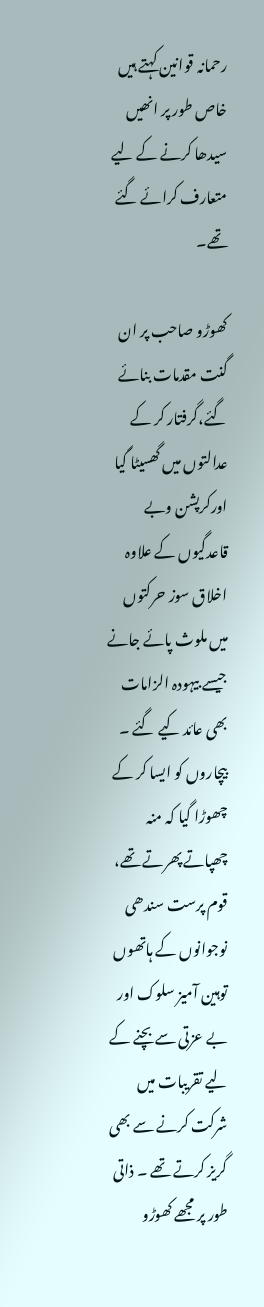رحمانہ قوانین کہتے ہیں خاص طور پر انھیں سیدھا کرنے کے لیے متعارف کرائے گئے تھے۔

کھوڑو صاحب پر ان گنت مقدمات بنائے گئے،گرفتار کر کے عدالتوں میں گھسیٹا گیا اورکرپشن وبے قاعدگیوں کے علاوہ اخلاق سوز حرکتوں میں ملوث پائے جانے جیسے بیہودہ الزامات بھی عائد کیے گئے ۔ بیچاروں کو ایسا کر کے چھوڑا گیا کہ منہ چھپاتے پھرتے تھے، قوم پرست سندھی نوجوانوں کے ہاتھوں توہین آمیز سلوک اور بے عزتی سے بچنے کے لیے تقریبات میں شرکت کرنے سے بھی گریز کرتے تھے ۔ ذاتی طور پر مجھے کھوڑو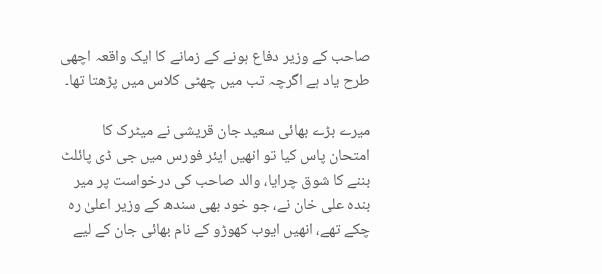صاحب کے وزیر دفاع ہونے کے زمانے کا ایک واقعہ اچھی طرح یاد ہے اگرچہ تب میں چھٹی کلاس میں پڑھتا تھا۔

میرے بڑے بھائی سعید جان قریشی نے میٹرک کا امتحان پاس کیا تو انھیں ایئر فورس میں جی ڈی پائلٹ بننے کا شوق چرایا، والد صاحب کی درخواست پر میر بندہ علی خان نے، جو خود بھی سندھ کے وزیر اعلیٰ رہ چکے تھے، انھیں ایوب کھوڑو کے نام بھائی جان کے لیے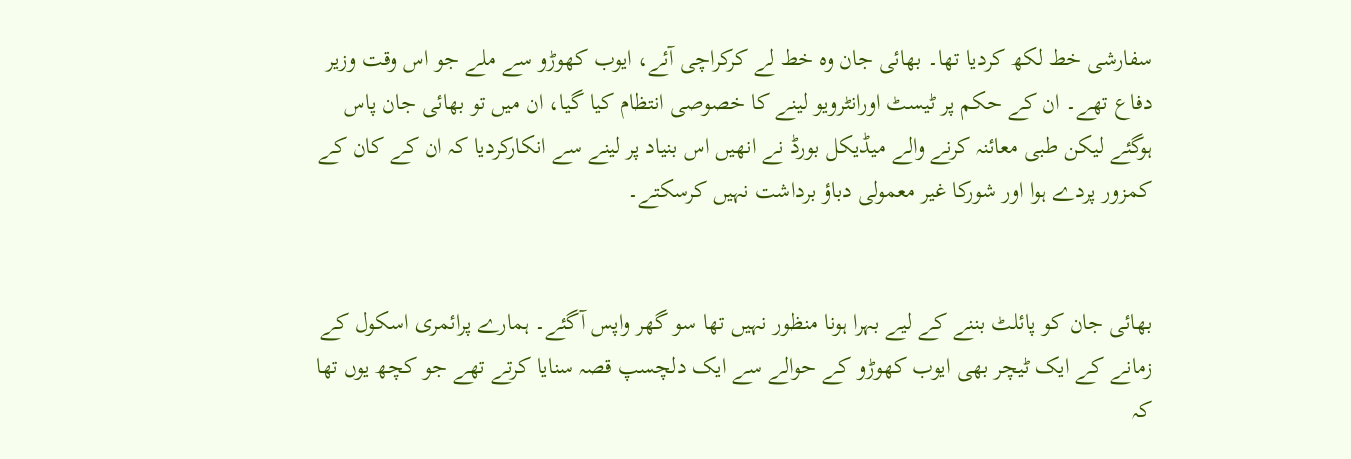سفارشی خط لکھ کردیا تھا۔ بھائی جان وہ خط لے کرکراچی آئے، ایوب کھوڑو سے ملے جو اس وقت وزیر دفاع تھے۔ ان کے حکم پر ٹیسٹ اورانٹرویو لینے کا خصوصی انتظام کیا گیا، ان میں تو بھائی جان پاس ہوگئے لیکن طبی معائنہ کرنے والے میڈیکل بورڈ نے انھیں اس بنیاد پر لینے سے انکارکردیا کہ ان کے کان کے کمزور پردے ہوا اور شورکا غیر معمولی دباؤ برداشت نہیں کرسکتے۔


بھائی جان کو پائلٹ بننے کے لیے بہرا ہونا منظور نہیں تھا سو گھر واپس آگئے۔ ہمارے پرائمری اسکول کے زمانے کے ایک ٹیچر بھی ایوب کھوڑو کے حوالے سے ایک دلچسپ قصہ سنایا کرتے تھے جو کچھ یوں تھا کہ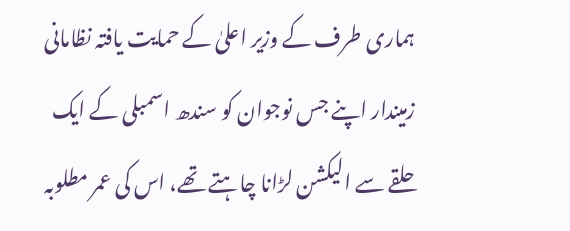ہماری طرف کے وزیر اعلیٰ کے حمایت یافتہ نظامانی زمیندار اپنے جس نوجوان کو سندھ اسمبلی کے ایک حلقے سے الیکشن لڑانا چاہتے تھے، اس کی عمر مطلوبہ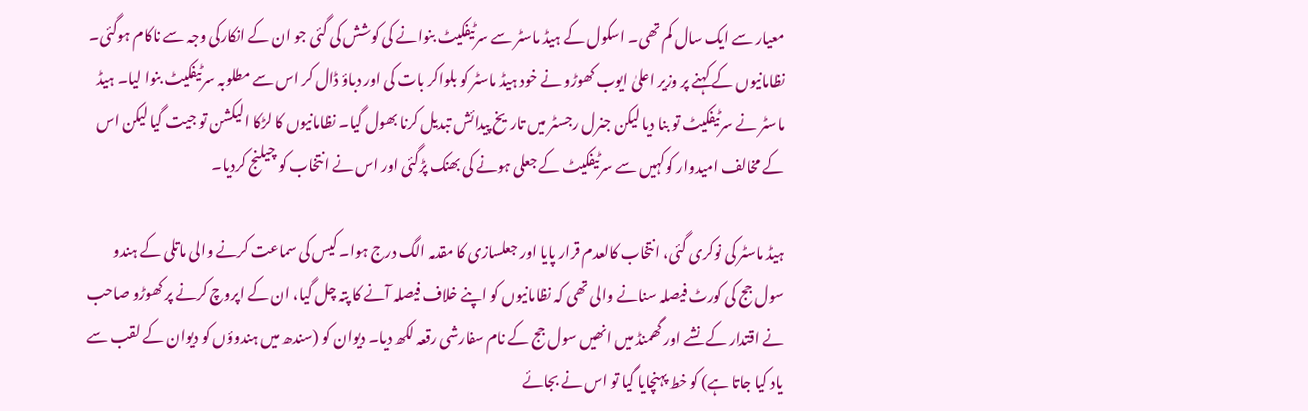معیار سے ایک سال کم تھی۔ اسکول کے ہیڈ ماسٹر سے سرٹیفکیٹ بنوانے کی کوشش کی گئی جو ان کے انکارکی وجہ سے ناکام ہوگئی۔ نظامانیوں کے کہنے پر وزیر اعلیٰ ایوب کھوڑو نے خود ہیڈ ماسٹر کو بلواکر بات کی اور دباؤ ڈال کر اس سے مطلوبہ سرٹیفکیٹ بنوا لیا۔ ہیڈ ماسٹر نے سرٹیفکیٹ تو بنا دیا لیکن جنرل رجسٹر میں تاریخ پیدائش تبدیل کرنا بھول گیا۔ نظامانیوں کا لڑکا الیکشن تو جیت گیا لیکن اس کے مخالف امیدوار کوکہیں سے سرٹیفکیٹ کے جعلی ہونے کی بھنک پڑگئی اور اس نے انتخاب کو چیلنج کردیا۔

ہیڈ ماسٹر کی نوکری گئی، انتخاب کالعدم قرار پایا اور جعلسازی کا مقدمہ الگ درج ہوا۔ کیس کی سماعت کرنے والی ماتلی کے ہندو سول جج کی کورٹ فیصلہ سنانے والی تھی کہ نظامانیوں کو اپنے خلاف فیصلہ آنے کا پتہ چل گیا، ان کے اپروچ کرنے پر کھوڑو صاحب نے اقتدار کے نشے اور گھمنڈ میں انھیں سول جج کے نام سفارشی رقعہ لکھ دیا۔ دیوان کو (سندھ میں ہندوؤں کو دیوان کے لقب سے یاد کیا جاتا ہے) کو خط پہنچایا گیا تو اس نے بجائے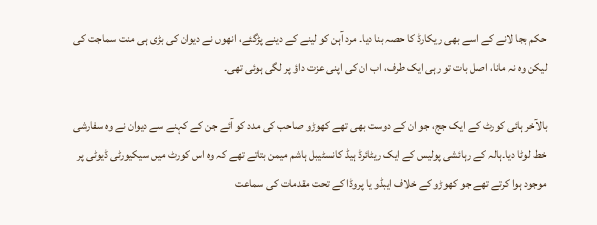حکم بجا لانے کے اسے بھی ریکارڈ کا حصہ بنا دیا۔ مرد آہن کو لینے کے دینے پڑگئے، انھوں نے دیوان کی بڑی ہی منت سماجت کی لیکن وہ نہ مانا، اصل بات تو رہی ایک طرف، اب ان کی اپنی عزت داؤ پر لگی ہوئی تھی۔

بالآخر ہائی کورٹ کے ایک جج، جو ان کے دوست بھی تھے کھوڑو صاحب کی مدد کو آئے جن کے کہنے سے دیوان نے وہ سفارشی خط لوٹا دیا۔ہالہ کے رہائشی پولیس کے ایک ریٹائرڈ ہیڈ کانسٹیبل ہاشم میمن بتاتے تھے کہ وہ اس کورٹ میں سیکیورٹی ڈیوٹی پر موجود ہوا کرتے تھے جو کھوڑو کے خلاف ایبڈو یا پروڈا کے تحت مقدمات کی سماعت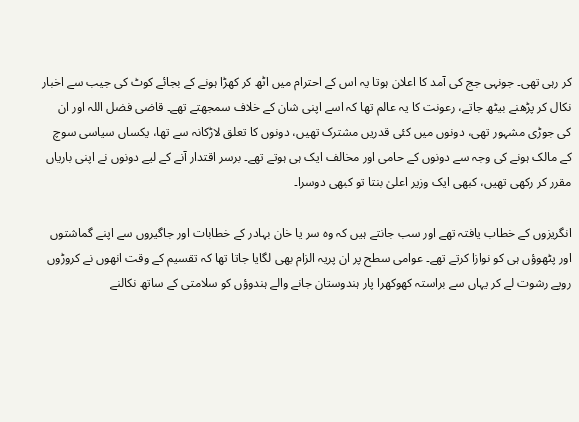کر رہی تھی۔ جونہی جج کی آمد کا اعلان ہوتا یہ اس کے احترام میں اٹھ کر کھڑا ہونے کے بجائے کوٹ کی جیب سے اخبار نکال کر پڑھنے بیٹھ جاتے، رعونت کا یہ عالم تھا کہ اسے اپنی شان کے خلاف سمجھتے تھے۔ قاضی فضل اللہ اور ان کی جوڑی مشہور تھی، دونوں میں کئی قدریں مشترک تھیں، دونوں کا تعلق لاڑکانہ سے تھا، یکساں سیاسی سوچ کے مالک ہونے کی وجہ سے دونوں کے حامی اور مخالف ایک ہی ہوتے تھے۔ برسر اقتدار آنے کے لیے دونوں نے اپنی باریاں مقرر کر رکھی تھیں، کبھی ایک وزیر اعلیٰ بنتا تو کبھی دوسرا۔

انگریزوں کے خطاب یافتہ تھے اور سب جانتے ہیں کہ وہ سر یا خان بہادر کے خطابات اور جاگیروں سے اپنے گماشتوں اور پٹھوؤں ہی کو نوازا کرتے تھے۔ عوامی سطح پر ان پریہ الزام بھی لگایا جاتا تھا کہ تقسیم کے وقت انھوں نے کروڑوں روپے رشوت لے کر یہاں سے براستہ کھوکھرا پار ہندوستان جانے والے ہندوؤں کو سلامتی کے ساتھ نکالنے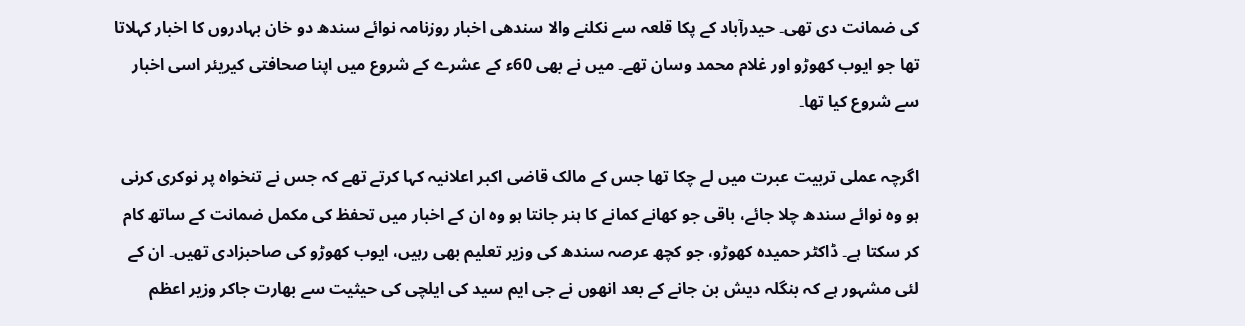کی ضمانت دی تھی۔ حیدرآباد کے پکا قلعہ سے نکلنے والا سندھی اخبار روزنامہ نوائے سندھ دو خان بہادروں کا اخبار کہلاتا تھا جو ایوب کھوڑو اور غلام محمد وسان تھے۔ میں نے بھی 60ء کے عشرے کے شروع میں اپنا صحافتی کیریئر اسی اخبار سے شروع کیا تھا۔

اگرچہ عملی تربیت عبرت میں لے چکا تھا جس کے مالک قاضی اکبر اعلانیہ کہا کرتے تھے کہ جس نے تنخواہ پر نوکری کرنی ہو وہ نوائے سندھ چلا جائے، باقی جو کھانے کمانے کا ہنر جانتا ہو وہ ان کے اخبار میں تحفظ کی مکمل ضمانت کے ساتھ کام کر سکتا ہے۔ ڈاکٹر حمیدہ کھوڑو، جو کچھ عرصہ سندھ کی وزیر تعلیم بھی رہیں، ایوب کھوڑو کی صاحبزادی تھیں۔ ان کے لئی مشہور ہے کہ بنگلہ دیش بن جانے کے بعد انھوں نے جی ایم سید کی ایلچی کی حیثیت سے بھارت جاکر وزیر اعظم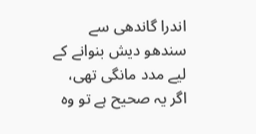اندرا گاندھی سے سندھو دیش بنوانے کے لیے مدد مانگی تھی، اگر یہ صحیح ہے تو وہ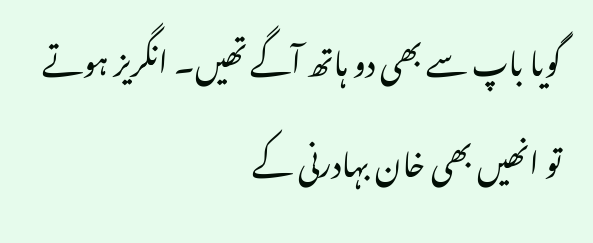گویا باپ سے بھی دو ہاتھ آگے تھیں۔ انگریز ہوتے تو انھیں بھی خان بہادرنی کے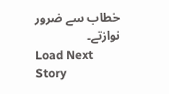خطاب سے ضرور نوازتے۔
Load Next Story